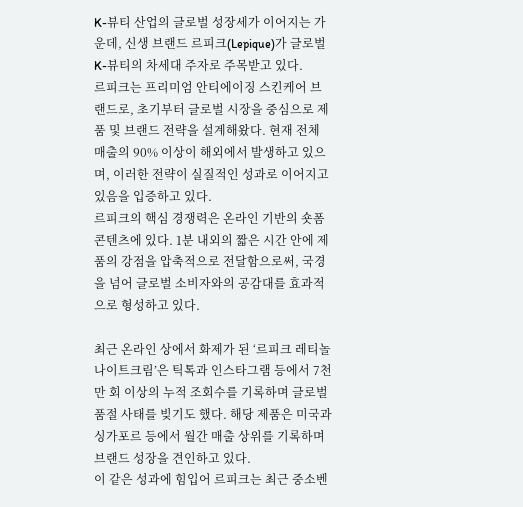K-뷰티 산업의 글로벌 성장세가 이어지는 가운데, 신생 브랜드 르피크(Lepique)가 글로벌 K-뷰티의 차세대 주자로 주목받고 있다.
르피크는 프리미엄 안티에이징 스킨케어 브랜드로, 초기부터 글로벌 시장을 중심으로 제품 및 브랜드 전략을 설계해왔다. 현재 전체 매출의 90% 이상이 해외에서 발생하고 있으며, 이러한 전략이 실질적인 성과로 이어지고 있음을 입증하고 있다.
르피크의 핵심 경쟁력은 온라인 기반의 숏폼 콘텐츠에 있다. 1분 내외의 짧은 시간 안에 제품의 강점을 압축적으로 전달함으로써, 국경을 넘어 글로벌 소비자와의 공감대를 효과적으로 형성하고 있다.

최근 온라인 상에서 화제가 된 ‘르피크 레티놀 나이트크림’은 틱톡과 인스타그램 등에서 7천만 회 이상의 누적 조회수를 기록하며 글로벌 품절 사태를 빚기도 했다. 해당 제품은 미국과 싱가포르 등에서 월간 매출 상위를 기록하며 브랜드 성장을 견인하고 있다.
이 같은 성과에 힘입어 르피크는 최근 중소벤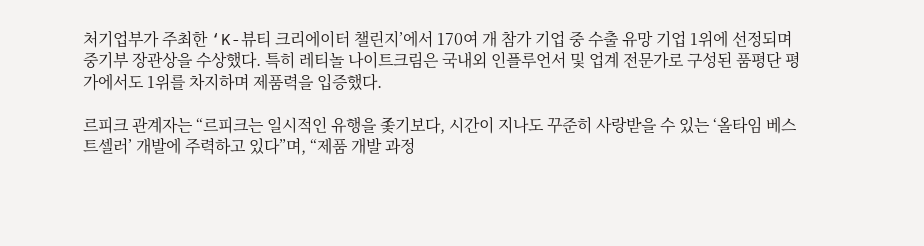처기업부가 주최한 ‘K-뷰티 크리에이터 챌린지’에서 170여 개 참가 기업 중 수출 유망 기업 1위에 선정되며 중기부 장관상을 수상했다. 특히 레티놀 나이트크림은 국내외 인플루언서 및 업계 전문가로 구성된 품평단 평가에서도 1위를 차지하며 제품력을 입증했다.

르피크 관계자는 “르피크는 일시적인 유행을 좇기보다, 시간이 지나도 꾸준히 사랑받을 수 있는 ‘올타임 베스트셀러’ 개발에 주력하고 있다”며, “제품 개발 과정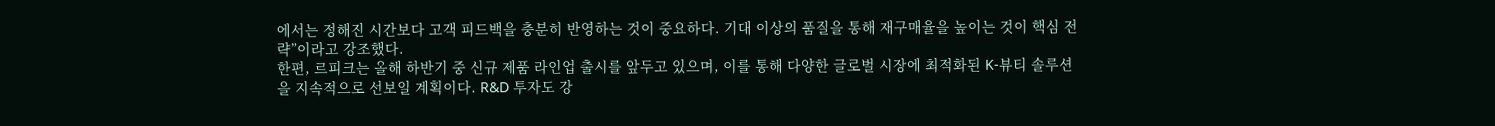에서는 정해진 시간보다 고객 피드백을 충분히 반영하는 것이 중요하다. 기대 이상의 품질을 통해 재구매율을 높이는 것이 핵심 전략”이라고 강조했다.
한편, 르피크는 올해 하반기 중 신규 제품 라인업 출시를 앞두고 있으며, 이를 통해 다양한 글로벌 시장에 최적화된 K-뷰티 솔루션을 지속적으로 선보일 계획이다. R&D 투자도 강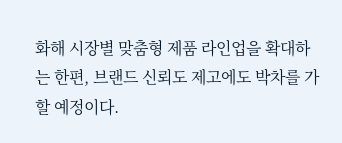화해 시장별 맞춤형 제품 라인업을 확대하는 한편, 브랜드 신뢰도 제고에도 박차를 가할 예정이다.